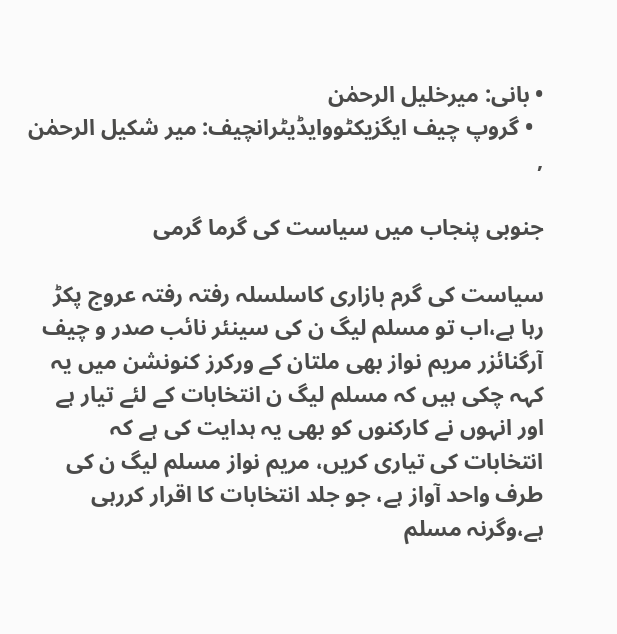• بانی: میرخلیل الرحمٰن
  • گروپ چیف ایگزیکٹووایڈیٹرانچیف: میر شکیل الرحمٰن
,

جنوبی پنجاب میں سیاست کی گرما گرمی

سیاست کی گرم بازاری کاسلسلہ رفتہ رفتہ عروج پکڑ رہا ہے،اب تو مسلم لیگ ن کی سینئر نائب صدر و چیف آرگنائزر مریم نواز بھی ملتان کے ورکرز کنونشن میں یہ کہہ چکی ہیں کہ مسلم لیگ ن انتخابات کے لئے تیار ہے اور انہوں نے کارکنوں کو بھی یہ ہدایت کی ہے کہ انتخابات کی تیاری کریں، مریم نواز مسلم لیگ ن کی طرف واحد آواز ہے، جو جلد انتخابات کا اقرار کررہی ہے،وگرنہ مسلم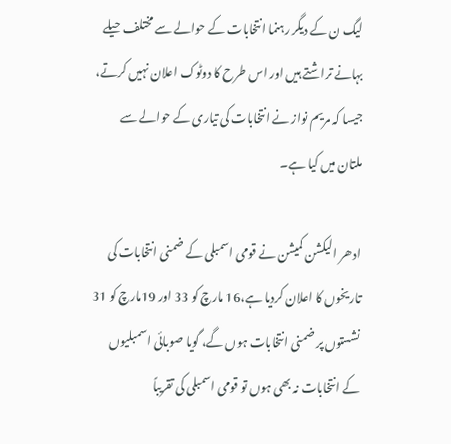لیگ ن کے دیگر رہنما انتخابات کے حوالے سے مختلف حیلے بہانے تراشتے ہیں اور اس طرح کا دوٹوک اعلان نہیں کرتے، جیسا کہ مریم نواز نے انتخابات کی تیاری کے حوالے سے ملتان میں کیا ہے۔

ادھر الیکشن کمیشن نے قومی اسمبلی کے ضمنی انتخابات کی تاریخوں کا اعلان کردیا ہے،16 مارچ کو 33 اور 19مارچ کو 31 نشستوں پر ضمنی انتخابات ہوں گے، گویا صوبائی اسمبلیوں کے انتخابات نہ بھی ہوں تو قومی اسمبلی کی تقریباً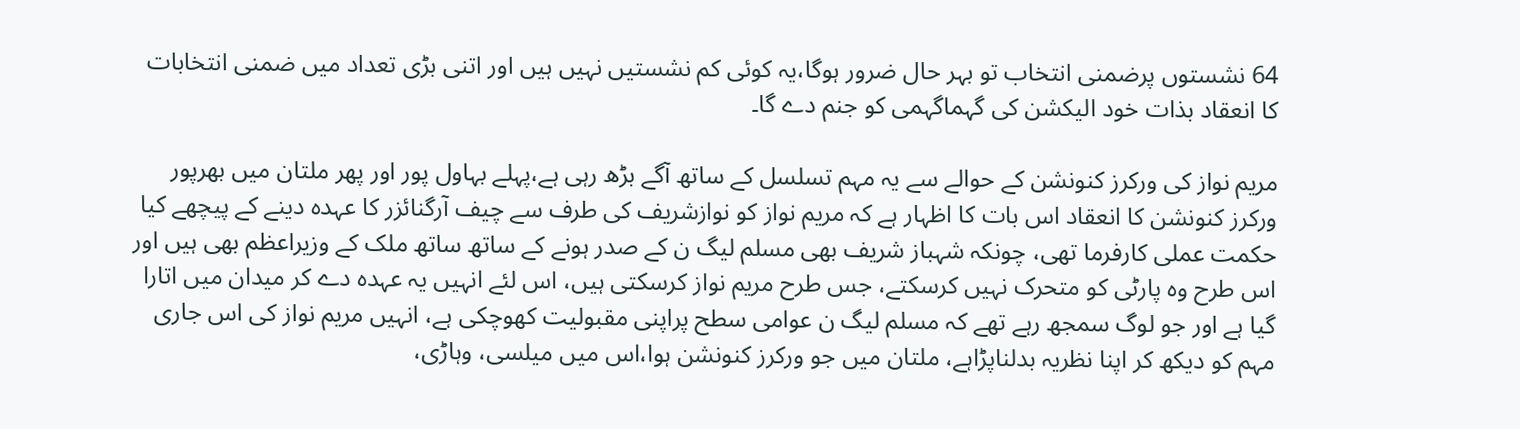64 نشستوں پرضمنی انتخاب تو بہر حال ضرور ہوگا،یہ کوئی کم نشستیں نہیں ہیں اور اتنی بڑی تعداد میں ضمنی انتخابات کا انعقاد بذات خود الیکشن کی گہماگہمی کو جنم دے گا۔

مریم نواز کی ورکرز کنونشن کے حوالے سے یہ مہم تسلسل کے ساتھ آگے بڑھ رہی ہے،پہلے بہاول پور اور پھر ملتان میں بھرپور ورکرز کنونشن کا انعقاد اس بات کا اظہار ہے کہ مریم نواز کو نوازشریف کی طرف سے چیف آرگنائزر کا عہدہ دینے کے پیچھے کیا حکمت عملی کارفرما تھی، چونکہ شہباز شریف بھی مسلم لیگ ن کے صدر ہونے کے ساتھ ساتھ ملک کے وزیراعظم بھی ہیں اور اس طرح وہ پارٹی کو متحرک نہیں کرسکتے، جس طرح مریم نواز کرسکتی ہیں، اس لئے انہیں یہ عہدہ دے کر میدان میں اتارا گیا ہے اور جو لوگ سمجھ رہے تھے کہ مسلم لیگ ن عوامی سطح پراپنی مقبولیت کھوچکی ہے، انہیں مریم نواز کی اس جاری مہم کو دیکھ کر اپنا نظریہ بدلناپڑاہے، ملتان میں جو ورکرز کنونشن ہوا،اس میں میلسی، وہاڑی،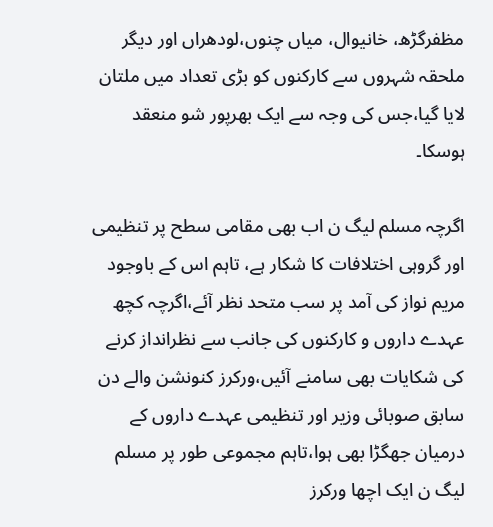مظفرگڑھ، خانیوال، میاں چنوں،لودھراں اور دیگر ملحقہ شہروں سے کارکنوں کو بڑی تعداد میں ملتان لایا گیا،جس کی وجہ سے ایک بھرپور شو منعقد ہوسکا۔

اگرچہ مسلم لیگ ن اب بھی مقامی سطح پر تنظیمی اور گروہی اختلافات کا شکار ہے، تاہم اس کے باوجود مریم نواز کی آمد پر سب متحد نظر آئے،اگرچہ کچھ عہدے داروں و کارکنوں کی جانب سے نظرانداز کرنے کی شکایات بھی سامنے آئیں،ورکرز کنونشن والے دن سابق صوبائی وزیر اور تنظیمی عہدے داروں کے درمیان جھگڑا بھی ہوا،تاہم مجموعی طور پر مسلم لیگ ن ایک اچھا ورکرز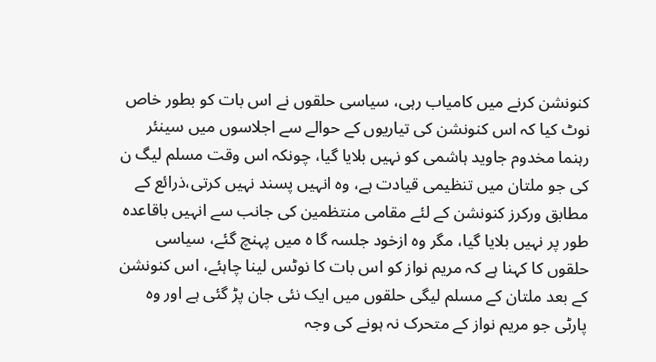کنونشن کرنے میں کامیاب رہی، سیاسی حلقوں نے اس بات کو بطور خاص نوٹ کیا کہ اس کنونشن کی تیاریوں کے حوالے سے اجلاسوں میں سینئر رہنما مخدوم جاوید ہاشمی کو نہیں بلایا گیا، چونکہ اس وقت مسلم لیگ ن کی جو ملتان میں تنظیمی قیادت ہے، وہ انہیں پسند نہیں کرتی،ذرائع کے مطابق ورکرز کنونشن کے لئے مقامی منتظمین کی جانب سے انہیں باقاعدہ طور پر نہیں بلایا گیا، مگر وہ ازخود جلسہ گا ہ میں پہنچ گئے، سیاسی حلقوں کا کہنا ہے کہ مریم نواز کو اس بات کا نوٹس لینا چاہئے، اس کنونشن کے بعد ملتان کے مسلم لیگی حلقوں میں ایک نئی جان پڑ گئی ہے اور وہ پارٹی جو مریم نواز کے متحرک نہ ہونے کی وجہ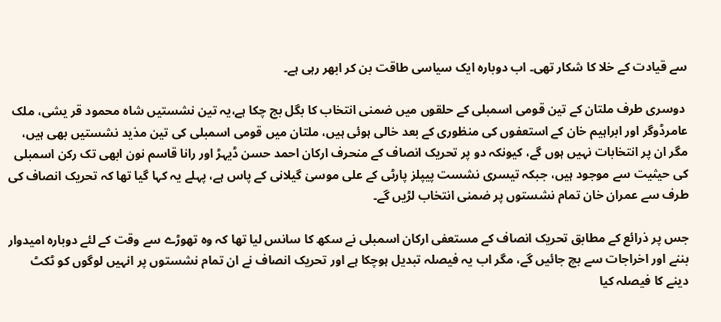سے قیادت کے خلا کا شکار تھی۔ اب دوبارہ ایک سیاسی طاقت بن کر ابھر رہی ہے۔

 دوسری طرف ملتان کے تین قومی اسمبلی کے حلقوں میں ضمنی انتخاب کا بگل بج چکا ہے،یہ تین نشستیں شاہ محمود قر یشی، ملک عامرڈوگر اور ابراہیم خان کے استعفوں کی منظوری کے بعد خالی ہوئی ہیں، ملتان میں قومی اسمبلی کی تین مذید نشستیں بھی ہیں، مگر ان پر انتخابات نہیں ہوں گے، کیونکہ دو پر تحریک انصاف کے منحرف ارکان احمد حسن ڈیہڑ اور رانا قاسم نون ابھی تک رکن اسمبلی کی حیثیت سے موجود ہیں، جبکہ تیسری نشست پیپلز پارٹی کے علی موسیٰ گیلانی کے پاس ہے، پہلے یہ کہا گیا تھا کہ تحریک انصاف کی طرف سے عمران خان تمام نشستوں پر ضمنی انتخاب لڑیں گے۔

جس پر ذرائع کے مطابق تحریک انصاف کے مستعفی ارکان اسمبلی نے سکھ کا سانس لیا تھا کہ وہ تھوڑے سے وقت کے لئے دوبارہ امیدوار بننے اور اخراجات سے بچ جائیں گے، مگر اب یہ فیصلہ تبدیل ہوچکا ہے اور تحریک انصاف نے ان تمام نشستوں پر انہیں لوگوں کو ٹکٹ دینے کا فیصلہ کیا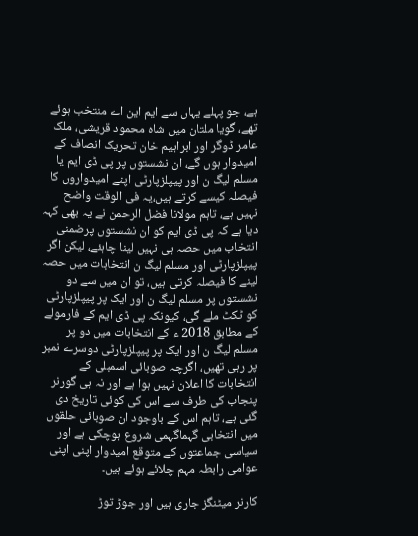ہے، جو پہلے یہاں سے ایم این اے منتخب ہوئے تھے، گویا ملتان میں شاہ محمود قریشی، ملک عامر ڈوگر اور ابراہیم خان تحریک انصاف کے امیدوار ہوں گے، ان نشستوں پر پی ڈی ایم یا مسلم لیگ ن اور پیپلزپارٹی اپنے امیدواروں کا فیصلہ کیسے کرتے ہیں،یہ فی الوقت واضح نہیں ہے، تاہم مولانا فضل الرحمن نے یہ بھی کہہ دیا ہے کہ پی ڈی ایم کو ان نشستوں پرضمنی انتخاب میں حصہ ہی نہیں لینا چاہئے، لیکن اگر پیپلزپارٹی اور مسلم لیگ ن انتخابات میں حصہ لینے کا فیصلہ کرتی ہیں، تو ان میں سے دو نشستوں پر مسلم لیگ ن اور ایک پر پیپلزپارٹی کو ٹکٹ ملے گی، کیونکہ پی ڈی ایم کے فارمولے کے مطابق 2018 ء کے انتخابات میں دو پر مسلم لیگ ن اور ایک پر پیپلزپارٹی دوسرے نمبر پر رہی تھیں، اگرچہ صوبائی اسمبلی کے انتخابات کا اعلان نہیں ہوا ہے اور نہ ہی گورنر پنجاب کی طرف سے اس کی کوئی تاریخ دی گئی ہے، تاہم اس کے باوجود ان صوبائی حلقوں میں انتخابی گہماگہمی شروع ہوچکی ہے اور سیاسی جماعتوں کے متوقع امیدوار اپنی اپنی عوامی رابطہ مہم چلائے ہوئے ہیں۔

کارنر میٹنگز جاری ہیں اور جوڑ توڑ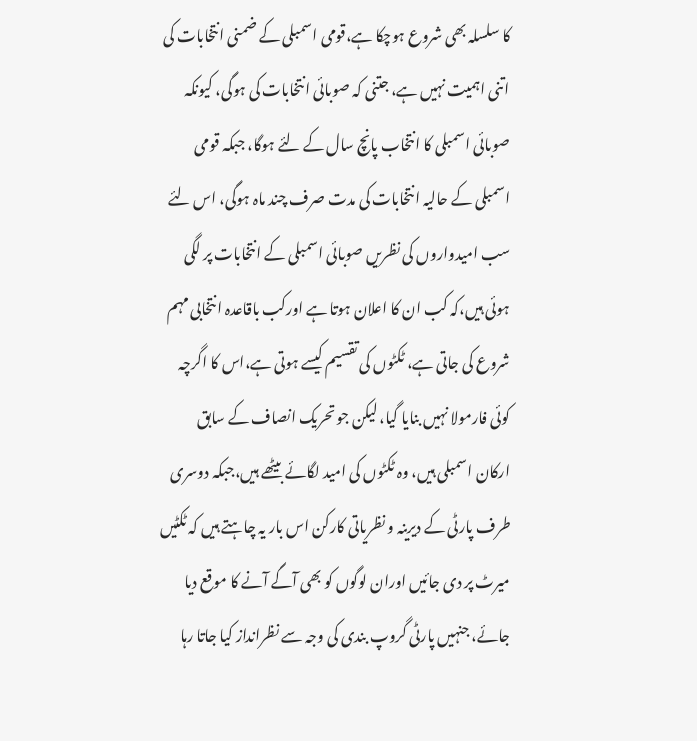کا سلسلہ بھی شروع ہوچکا ہے،قومی اسمبلی کے ضمنی انتخابات کی اتنی اہمیت نہیں ہے، جتنی کہ صوبائی انتخابات کی ہوگی، کیونکہ صوبائی اسمبلی کا انتخاب پانچ سال کے لئے ہوگا، جبکہ قومی اسمبلی کے حالیہ انتخابات کی مدت صرف چند ماہ ہوگی، اس لئے سب امیدواروں کی نظریں صوبائی اسمبلی کے انتخابات پر لگی ہوئی ہیں،کہ کب ان کا اعلان ہوتا ہے اورکب باقاعدہ انتخابی مہم شروع کی جاتی ہے، ٹکٹوں کی تقسیم کیسے ہوتی ہے،اس کا اگرچہ کوئی فارمولا نہیں بنایا گیا، لیکن جو تحریک انصاف کے سابق ارکان اسمبلی ہیں، وہ ٹکٹوں کی امید لگائے بیٹھے ہیں،جبکہ دوسری طرف پارٹی کے دیرینہ و نظریاتی کارکن اس بار یہ چاہتے ہیں کہ ٹکٹیں میرٹ پر دی جائیں اوران لوگوں کو بھی آگے آنے کا موقع دیا جائے، جنہیں پارٹی گروپ بندی کی وجہ سے نظرانداز کیا جاتا رہا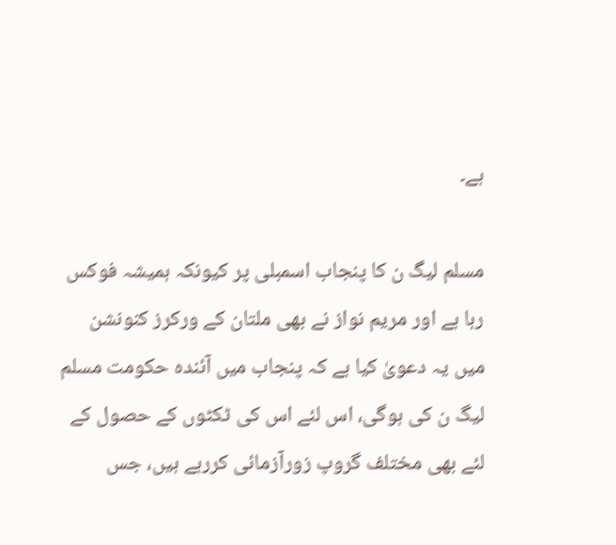ہے۔

مسلم لیگ ن کا پنجاب اسمبلی پر کیونکہ ہمیشہ فوکس رہا ہے اور مریم نواز نے بھی ملتان کے ورکرز کنونشن میں یہ دعویٰ کیا ہے کہ پنجاب میں آئندہ حکومت مسلم لیگ ن کی ہوگی، اس لئے اس کی ٹکٹوں کے حصول کے لئے بھی مختلف گروپ زورآزمائی کررہے ہیں، جس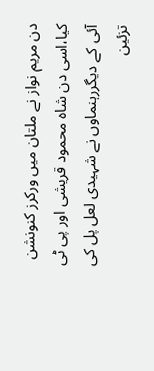دن مریم نواز نے ملتان میں ورکرز کنونشن کیا،اسی دن شاہ محمود قریشی اور پی ٹی آئی کے دیگررہنماوں نے شہیدی لعل پل کی تزئین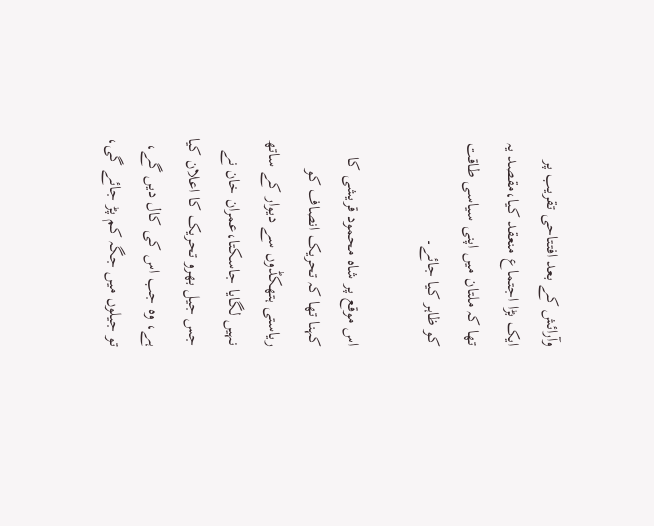وآرائش کے بعد افتتاحی تقریب پر ایک بڑا اجتماع منعقد کیا،مقصد یہ تھا کہ ملتان میں اپنی سیاسی طاقت کو ظاہر کیا جائے۔

اس موقع پر شاہ محمود قریشی کا کہنا تھا کہ تحریک انصاف کو ریاستی ہتھکڈوں سے دیوار کے ساتھ نہیں لگایا جاسکتا،عمران خان نے جس جیل بھرو تحریک کا اعلان کیا ہے، وہ جب اس کی کال دیں گے، تو جیلوں میں جگہ کم پڑ جائے گی،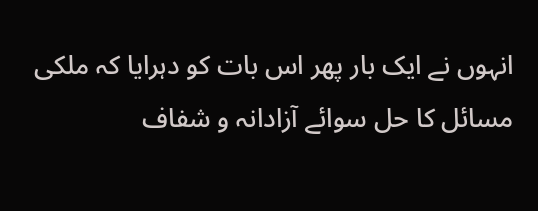انہوں نے ایک بار پھر اس بات کو دہرایا کہ ملکی مسائل کا حل سوائے آزادانہ و شفاف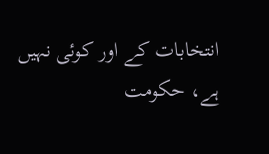انتخابات کے اور کوئی نہیں ہے، حکومت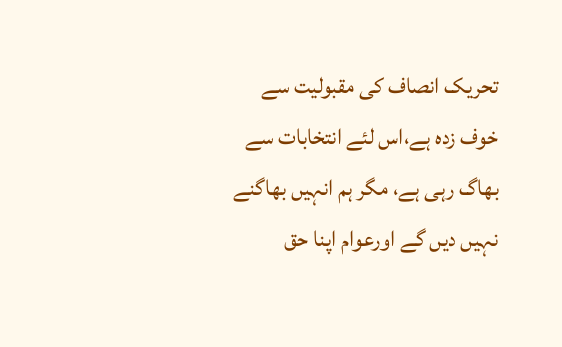تحریک انصاف کی مقبولیت سے خوف زدہ ہے،اس لئے انتخابات سے بھاگ رہی ہے، مگر ہم انہیں بھاگنے نہیں دیں گے اورعوام اپنا حق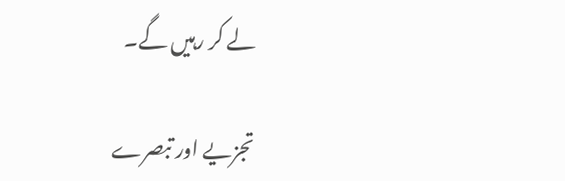لے کر رہیں گے۔

تجزیے اور تبصرے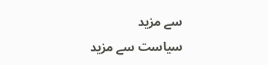سے مزید
سیاست سے مزید